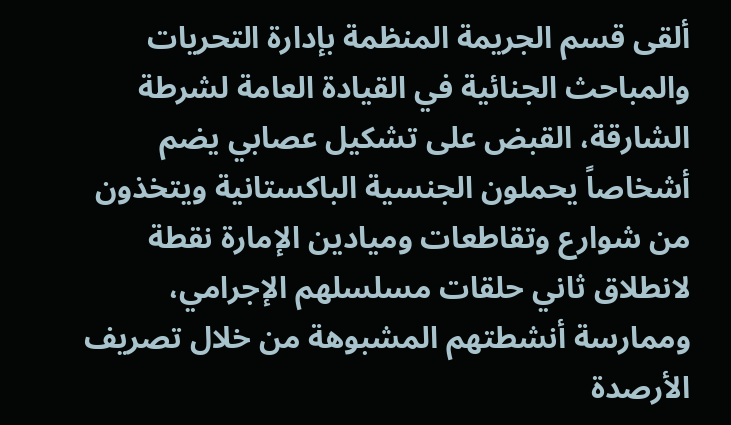ألقى قسم الجريمة المنظمة بإدارة التحريات والمباحث الجنائية في القيادة العامة لشرطة الشارقة، القبض على تشكيل عصابي يضم أشخاصاً يحملون الجنسية الباكستانية ويتخذون من شوارع وتقاطعات وميادين الإمارة نقطة لانطلاق ثاني حلقات مسلسلهم الإجرامي، وممارسة أنشطتهم المشبوهة من خلال تصريف الأرصدة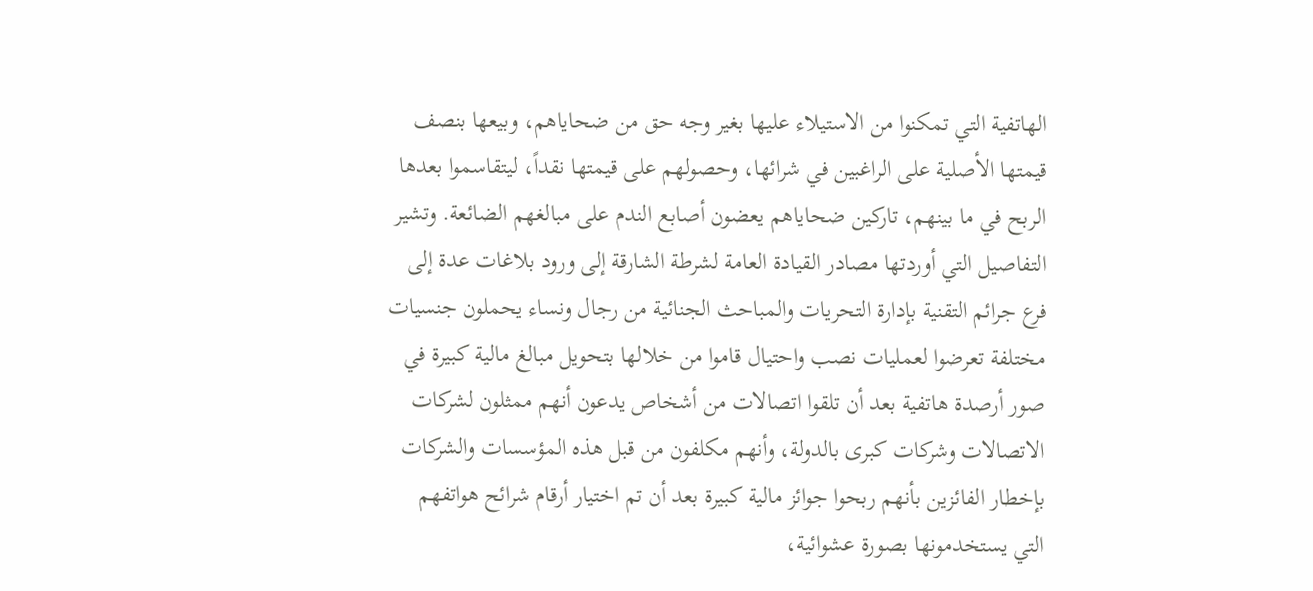الهاتفية التي تمكنوا من الاستيلاء عليها بغير وجه حق من ضحاياهم، وبيعها بنصف قيمتها الأصلية على الراغبين في شرائها، وحصولهم على قيمتها نقداً، ليتقاسموا بعدها الربح في ما بينهم، تاركين ضحاياهم يعضون أصابع الندم على مبالغهم الضائعة. وتشير التفاصيل التي أوردتها مصادر القيادة العامة لشرطة الشارقة إلى ورود بلاغات عدة إلى فرع جرائم التقنية بإدارة التحريات والمباحث الجنائية من رجال ونساء يحملون جنسيات مختلفة تعرضوا لعمليات نصب واحتيال قاموا من خلالها بتحويل مبالغ مالية كبيرة في صور أرصدة هاتفية بعد أن تلقوا اتصالات من أشخاص يدعون أنهم ممثلون لشركات الاتصالات وشركات كبرى بالدولة، وأنهم مكلفون من قبل هذه المؤسسات والشركات بإخطار الفائزين بأنهم ربحوا جوائز مالية كبيرة بعد أن تم اختيار أرقام شرائح هواتفهم التي يستخدمونها بصورة عشوائية،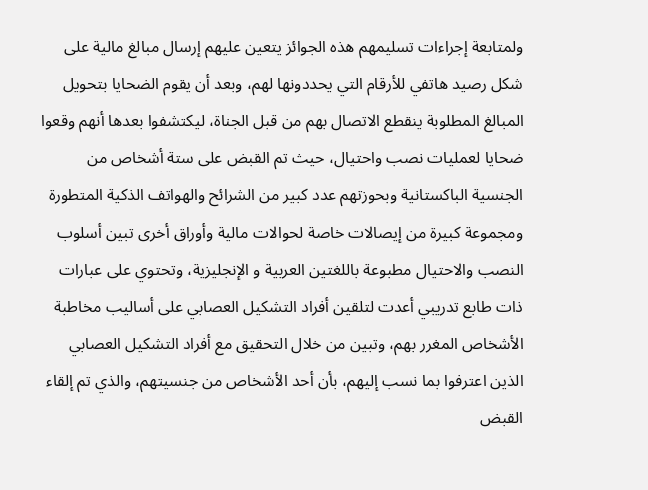ولمتابعة إجراءات تسليمهم هذه الجوائز يتعين عليهم إرسال مبالغ مالية على شكل رصيد هاتفي للأرقام التي يحددونها لهم، وبعد أن يقوم الضحايا بتحويل المبالغ المطلوبة ينقطع الاتصال بهم من قبل الجناة، ليكتشفوا بعدها أنهم وقعوا ضحايا لعمليات نصب واحتيال، حيث تم القبض على ستة أشخاص من الجنسية الباكستانية وبحوزتهم عدد كبير من الشرائح والهواتف الذكية المتطورة ومجموعة كبيرة من إيصالات خاصة لحوالات مالية وأوراق أخرى تبين أسلوب النصب والاحتيال مطبوعة باللغتين العربية و الإنجليزية، وتحتوي على عبارات ذات طابع تدريبي أعدت لتلقين أفراد التشكيل العصابي على أساليب مخاطبة الأشخاص المغرر بهم، وتبين من خلال التحقيق مع أفراد التشكيل العصابي الذين اعترفوا بما نسب إليهم، بأن أحد الأشخاص من جنسيتهم، والذي تم إلقاء القبض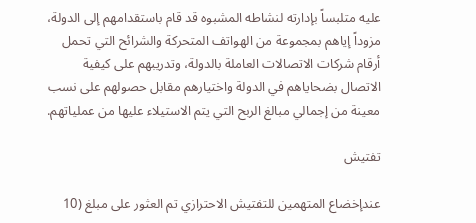عليه متلبساً بإدارته لنشاطه المشبوه قد قام باستقدامهم إلى الدولة، مزوداً إياهم بمجموعة من الهواتف المتحركة والشرائح التي تحمل أرقام شركات الاتصالات العاملة بالدولة، وتدريبهم على كيفية الاتصال بضحاياهم في الدولة واختيارهم مقابل حصولهم على نسب معينة من إجمالي مبالغ الربح التي يتم الاستيلاء عليها من عملياتهم.

تفتيش

عندإخضاع المتهمين للتفتيش الاحترازي تم العثور على مبلغ (10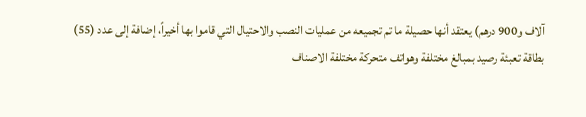آلاف و900 درهم) يعتقد أنها حصيلة ما تم تجميعه من عمليات النصب والاحتيال التي قاموا بها أخيراً، إضافة إلى عدد (55) بطاقة تعبئة رصيد بمبالغ مختلفة وهواتف متحركة مختلفة الاصناف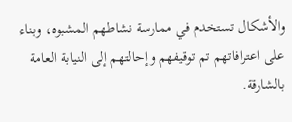والأشكال تستخدم في ممارسة نشاطهم المشبوه، وبناء على اعترافاتهم تم توقيفهم وإحالتهم إلى النيابة العامة بالشارقة.